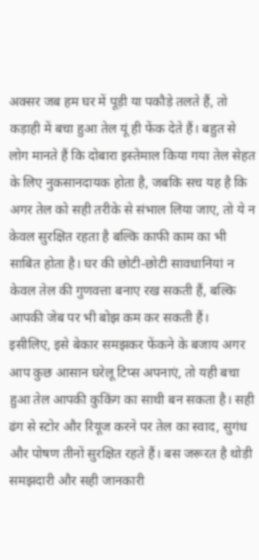अक्सर जब हम घर में पूड़ी या पकौड़े तलते हैं, तो कड़ाही में बचा हुआ तेल यूं ही फेंक देते हैं। बहुत से लोग मानते हैं कि दोबारा इस्तेमाल किया गया तेल सेहत के लिए नुकसानदायक होता है, जबकि सच यह है कि अगर तेल को सही तरीके से संभाल लिया जाए, तो ये न केवल सुरक्षित रहता है बल्कि काफी काम का भी साबित होता है। घर की छोटी-छोटी सावधानियां न केवल तेल की गुणवत्ता बनाए रख सकती हैं, बल्कि आपकी जेब पर भी बोझ कम कर सकती हैं।
इसीलिए, इसे बेकार समझकर फेंकने के बजाय अगर आप कुछ आसान घरेलू टिप्स अपनाएं, तो यही बचा हुआ तेल आपकी कुकिंग का साथी बन सकता है। सही ढंग से स्टोर और रियूज करने पर तेल का स्वाद, सुगंध और पोषण तीनों सुरक्षित रहते हैं। बस जरूरत है थोड़ी समझदारी और सही जानकारी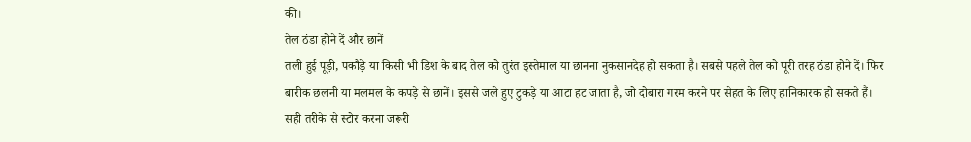की।
तेल ठंडा होने दें और छानें
तली हुई पूड़ी, पकौड़े या किसी भी डिश के बाद तेल को तुरंत इस्तेमाल या छानना नुकसानदेह हो सकता है। सबसे पहले तेल को पूरी तरह ठंडा होने दें। फिर बारीक छलनी या मलमल के कपड़े से छानें। इससे जले हुए टुकड़े या आटा हट जाता है, जो दोबारा गरम करने पर सेहत के लिए हानिकारक हो सकते हैं।
सही तरीके से स्टोर करना जरूरी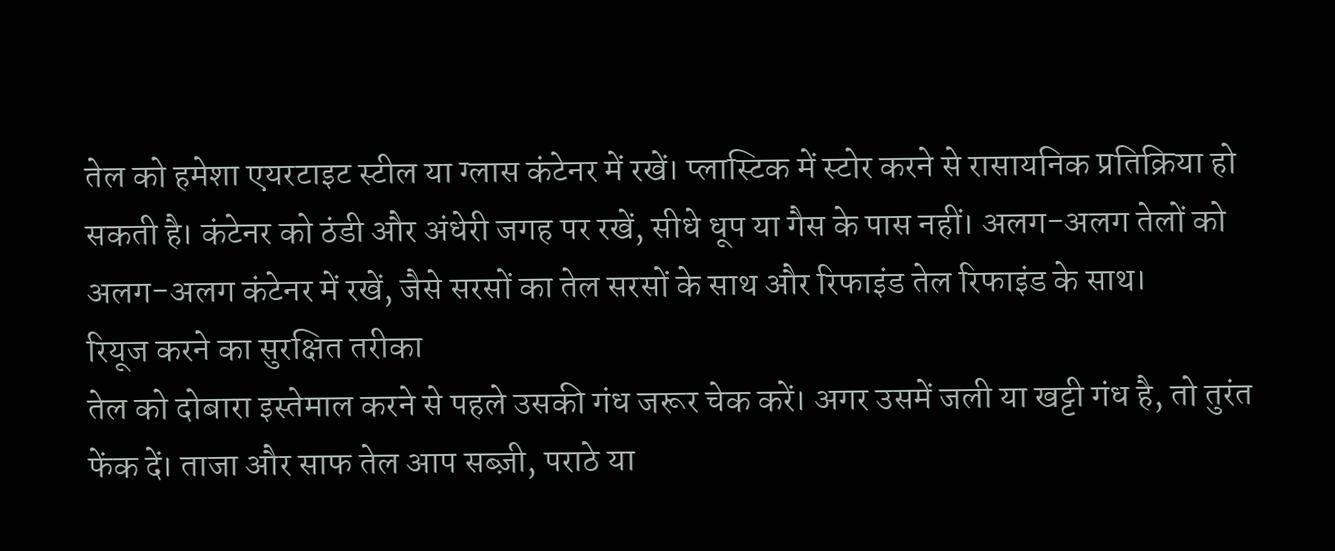तेल को हमेशा एयरटाइट स्टील या ग्लास कंटेनर में रखें। प्लास्टिक में स्टोर करने से रासायनिक प्रतिक्रिया हो सकती है। कंटेनर को ठंडी और अंधेरी जगह पर रखें, सीधे धूप या गैस के पास नहीं। अलग-अलग तेलों को अलग-अलग कंटेनर में रखें, जैसे सरसों का तेल सरसों के साथ और रिफाइंड तेल रिफाइंड के साथ।
रियूज करने का सुरक्षित तरीका
तेल को दोबारा इस्तेमाल करने से पहले उसकी गंध जरूर चेक करें। अगर उसमें जली या खट्टी गंध है, तो तुरंत फेंक दें। ताजा और साफ तेल आप सब्ज़ी, पराठे या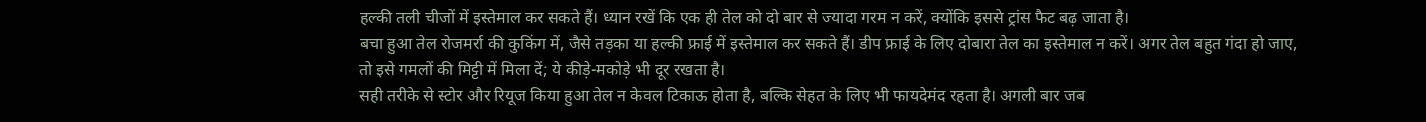हल्की तली चीजों में इस्तेमाल कर सकते हैं। ध्यान रखें कि एक ही तेल को दो बार से ज्यादा गरम न करें, क्योंकि इससे ट्रांस फैट बढ़ जाता है।
बचा हुआ तेल रोजमर्रा की कुकिंग में, जैसे तड़का या हल्की फ्राई में इस्तेमाल कर सकते हैं। डीप फ्राई के लिए दोबारा तेल का इस्तेमाल न करें। अगर तेल बहुत गंदा हो जाए, तो इसे गमलों की मिट्टी में मिला दें; ये कीड़े-मकोड़े भी दूर रखता है।
सही तरीके से स्टोर और रियूज किया हुआ तेल न केवल टिकाऊ होता है, बल्कि सेहत के लिए भी फायदेमंद रहता है। अगली बार जब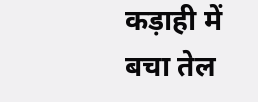कड़ाही में बचा तेल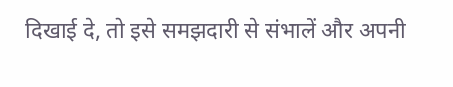दिखाई दे, तो इसे समझदारी से संभालें और अपनी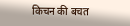किचन की बचत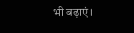भी बढ़ाएं।